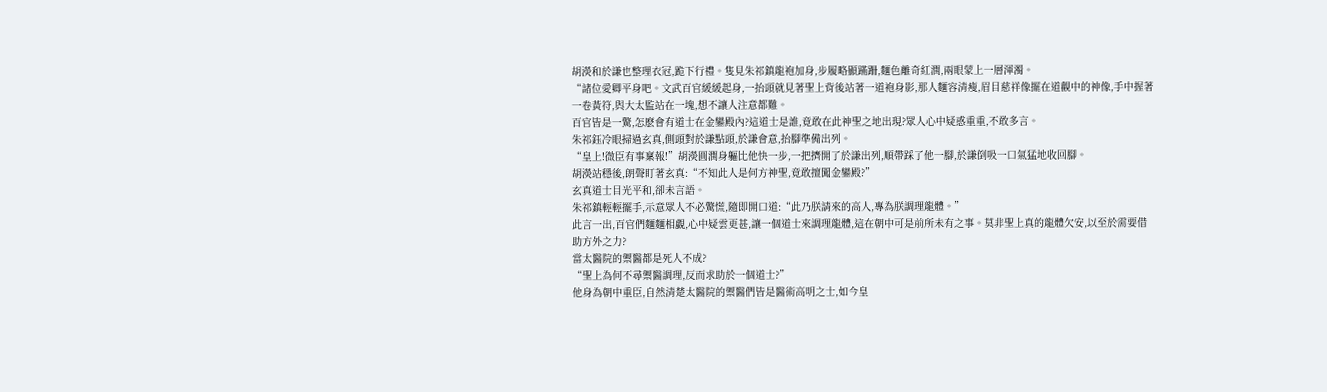胡濙和於謙也整理衣冠,跪下行禮。隻見朱祁鎮龍袍加身,步履略顯蹣跚,麵色離奇紅潤,兩眼蒙上一層渾濁。
“諸位愛卿平身吧。文武百官緩緩起身,一抬頭就見著聖上背後站著一道袍身影,那人麵容清瘦,眉目慈祥像擺在道觀中的神像,手中握著一卷黃符,與大太監站在一塊,想不讓人注意都難。
百官皆是一驚,怎麽會有道士在金鑾殿內?這道士是誰,竟敢在此神聖之地出現?眾人心中疑惑重重,不敢多言。
朱祁鈺冷眼掃過玄真,側頭對於謙點頭,於謙會意,抬腳準備出列。
“皇上!微臣有事稟報!”胡濙圓潤身軀比他快一步,一把擠開了於謙出列,順帶踩了他一腳,於謙倒吸一口氣猛地收回腳。
胡濙站穩後,朗聲盯著玄真:“不知此人是何方神聖,竟敢擅闖金鑾殿?”
玄真道士目光平和,卻未言語。
朱祁鎮輕輕擺手,示意眾人不必驚慌,隨即開口道:“此乃朕請來的高人,專為朕調理龍體。”
此言一出,百官們麵麵相覷,心中疑雲更甚,讓一個道士來調理龍體,這在朝中可是前所未有之事。莫非聖上真的龍體欠安,以至於需要借助方外之力?
當太醫院的禦醫都是死人不成?
“聖上為何不尋禦醫調理,反而求助於一個道士?”
他身為朝中重臣,自然清楚太醫院的禦醫們皆是醫術高明之士,如今皇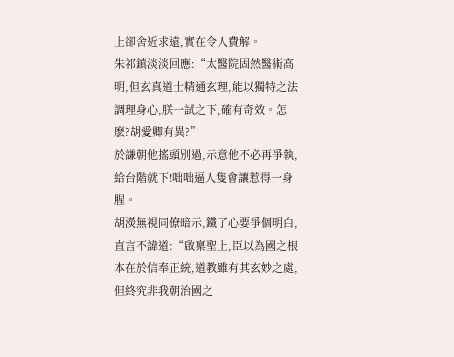上卻舍近求遠,實在令人費解。
朱祁鎮淡淡回應:“太醫院固然醫術高明,但玄真道士精通玄理,能以獨特之法調理身心,朕一試之下,確有奇效。怎麽?胡愛卿有異?”
於謙朝他搖頭別過,示意他不必再爭執,給台階就下!咄咄逼人隻會讓惹得一身腥。
胡濙無視同僚暗示,鐵了心要爭個明白,直言不諱道:“啟稟聖上,臣以為國之根本在於信奉正統,道教雖有其玄妙之處,但終究非我朝治國之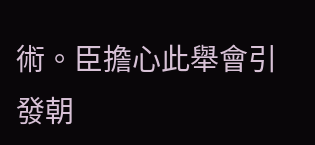術。臣擔心此舉會引發朝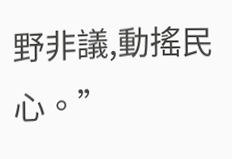野非議,動搖民心。”